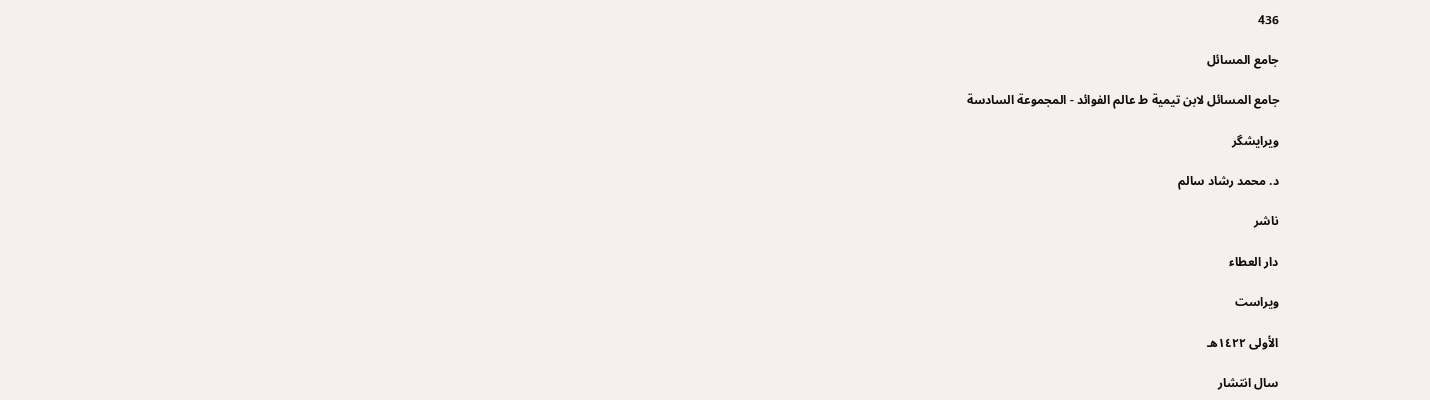436

جامع المسائل

جامع المسائل لابن تيمية ط عالم الفوائد - المجموعة السادسة

ویرایشگر

د. محمد رشاد سالم

ناشر

دار العطاء

ویراست

الأولى ١٤٢٢هـ

سال انتشار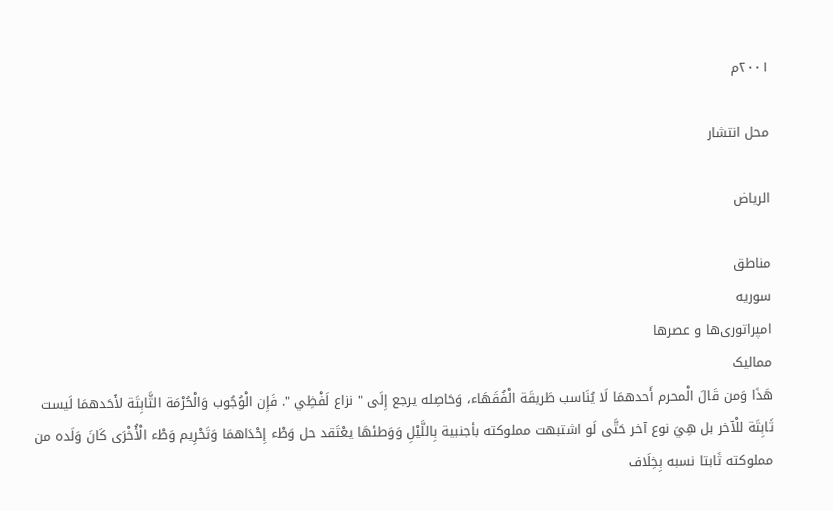٢٠٠١م

محل انتشار

الرياض

مناطق
سوریه
امپراتوری‌ها و عصرها
ممالیک
هَذَا وَمن قَالَ الْمحرم أَحدهمَا لَا يُنَاسب طَريقَة الْفُقَهَاء، وَحَاصِله يرجع إِلَى " نزاع لَفْظِي ". فَإِن الْوُجُوب وَالْحُرْمَة الثَّابِتَة لأَحَدهمَا لَيست ثَابِتَة للْآخر بل هِيَ نوع آخر حَتَّى لَو اشتبهت مملوكته بأجنبية بِاللَّيْلِ وَوَطئهَا يعْتَقد حل وَطْء إِحْدَاهمَا وَتَحْرِيم وَطْء الْأُخْرَى كَانَ وَلَده من مملوكته ثَابتا نسبه بِخِلَاف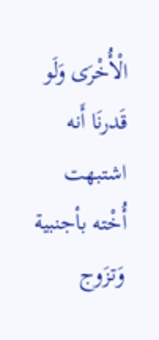الْأُخْرَى وَلَو قَدرنَا أَنه اشتبهت أُخْته بأجنبية وَتزَوج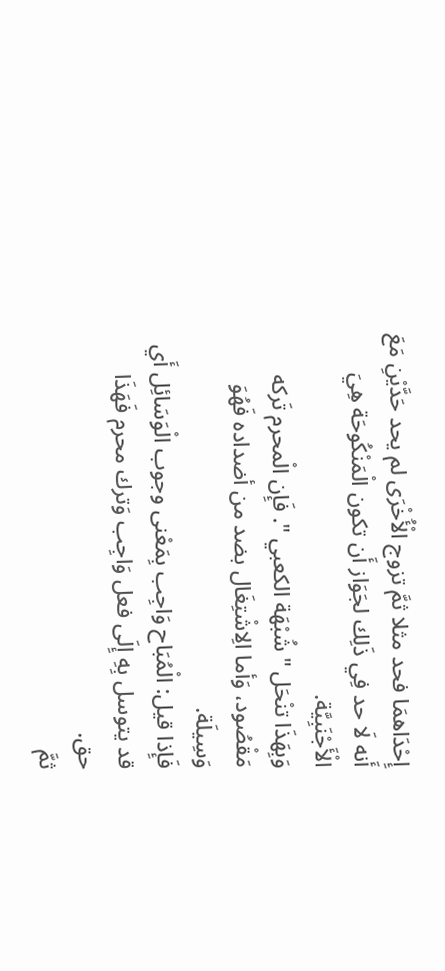إِحْدَاهمَا فحد مثلا ثمَّ تزوج الْأُخْرَى لم يحد حَدَّيْنِ مَعَ أَنه لَا حد فِي ذَلِك لجَوَاز أَن تكون الْمَنْكُوحَة هِيَ الْأَجْنَبِيَّة.
وَبِهَذَا تنْحَل " شُبْهَة الكعبي ". فَإِن الْمحرم تَركه مَقْصُود، وَأما الِاشْتِغَال بضد من أضداده فَهُوَ وَسِيلَة.
فَإِذا قيل: الْمُبَاح وَاجِب بِمَعْنى وجوب الْوَسَائِل أَي قد يتوسل بِهِ إِلَى فعل وَاجِب وَترك محرم فَهَذَا حق.
ثمَّ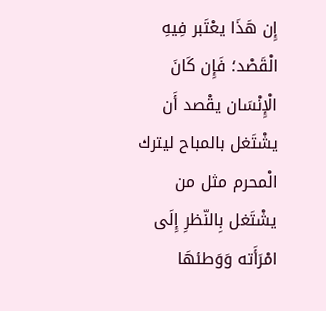إِن هَذَا يعْتَبر فِيهِ الْقَصْد؛ فَإِن كَانَ الْإِنْسَان يقْصد أَن يشْتَغل بالمباح ليترك الْمحرم مثل من يشْتَغل بِالنّظرِ إِلَى امْرَأَته وَوَطئهَا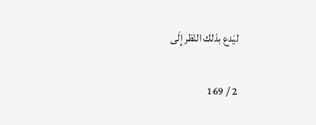ليَدع بذلك النّظر إِلَى

2 / 169